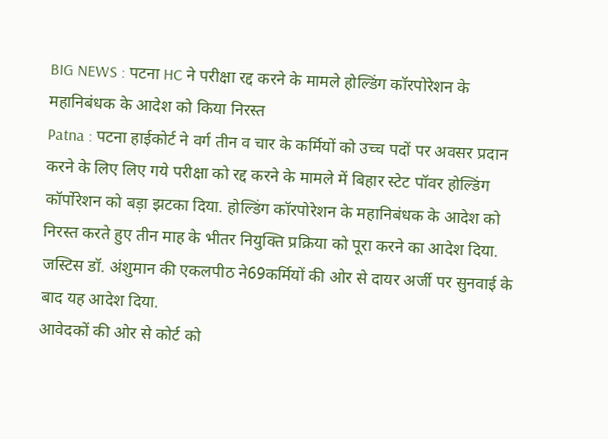BIG NEWS : पटना HC ने परीक्षा रद्द करने के मामले होल्डिंग कॉरपोरेशन के महानिबंधक के आदेश को किया निरस्त
Patna : पटना हाईकोर्ट ने वर्ग तीन व चार के कर्मियों को उच्च पदों पर अवसर प्रदान करने के लिए लिए गये परीक्षा को रद्द करने के मामले में बिहार स्टेट पॉवर होल्डिंग कॉर्पोरेशन को बड़ा झटका दिया. होल्डिंग कॉरपोरेशन के महानिबंधक के आदेश को निरस्त करते हुए तीन माह के भीतर नियुक्ति प्रक्रिया को पूरा करने का आदेश दिया. जस्टिस डॉ. अंशुमान की एकलपीठ ने69कर्मियों की ओर से दायर अर्जी पर सुनवाई के बाद यह आदेश दिया.
आवेदकों की ओर से कोर्ट को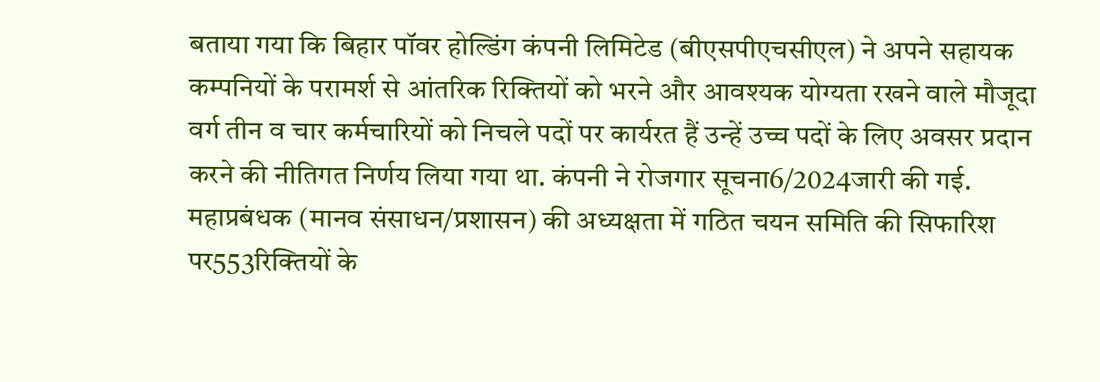बताया गया कि बिहार पॉवर होल्डिंग कंपनी लिमिटेड (बीएसपीएचसीएल) ने अपने सहायक कम्पनियों के परामर्श से आंतरिक रिक्तियों को भरने और आवश्यक योग्यता रखने वाले मौजूदा वर्ग तीन व चार कर्मचारियों को निचले पदों पर कार्यरत हैं उन्हें उच्च पदों के लिए अवसर प्रदान करने की नीतिगत निर्णय लिया गया था. कंपनी ने रोजगार सूचना6/2024जारी की गई.
महाप्रबंधक (मानव संसाधन/प्रशासन) की अध्यक्षता में गठित चयन समिति की सिफारिश पर553रिक्तियों के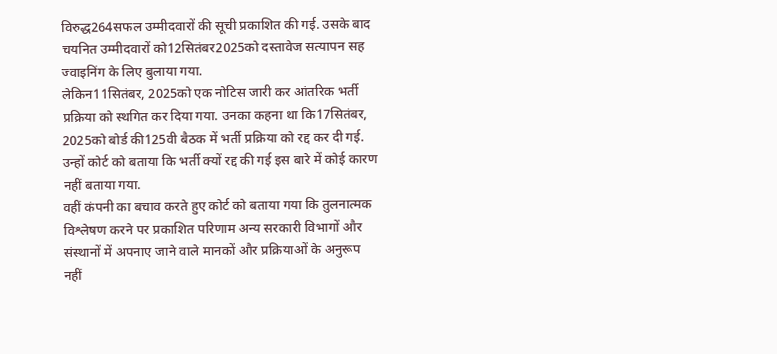विरुद्ध264सफल उम्मीदवारों की सूची प्रकाशित की गई. उसके बाद चयनित उम्मीदवारों को12सितंबर2025को दस्तावेज सत्यापन सह ज्वाइनिंग के लिए बुलाया गया.
लेकिन11सितंबर, 2025को एक नोटिस जारी कर आंतरिक भर्ती प्रक्रिया को स्थगित कर दिया गया. उनका कहना था कि17सितंबर, 2025को बोर्ड की125वी बैठक में भर्ती प्रक्रिया को रद्द कर दी गई.
उन्हों कोर्ट को बताया कि भर्ती क्यों रद्द की गई इस बारे में कोई कारण नहीं बताया गया.
वहीं कंपनी का बचाव करते हुए कोर्ट को बताया गया कि तुलनात्मक विश्लेषण करने पर प्रकाशित परिणाम अन्य सरकारी विभागों और संस्थानों में अपनाए जाने वाले मानकों और प्रक्रियाओं के अनुरूप नहीं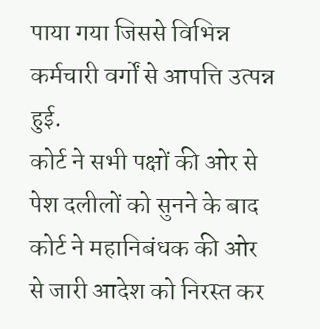पाया गया जिससे विभिन्न कर्मचारी वर्गों से आपत्ति उत्पन्न हुई.
कोर्ट ने सभी पक्षों की ओर से पेश दलीलों को सुनने के बाद कोर्ट ने महानिबंधक की ओर से जारी आदेश को निरस्त कर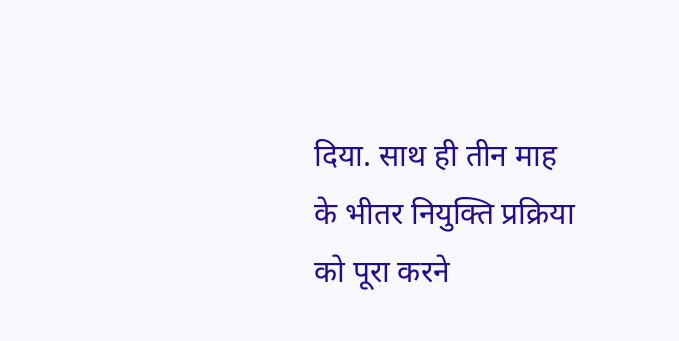दिया. साथ ही तीन माह के भीतर नियुक्ति प्रक्रिया को पूरा करने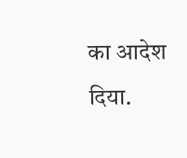का आदेश दिया.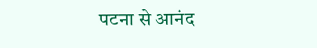पटना से आनंद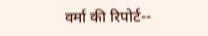वर्मा की रिपोर्ट--